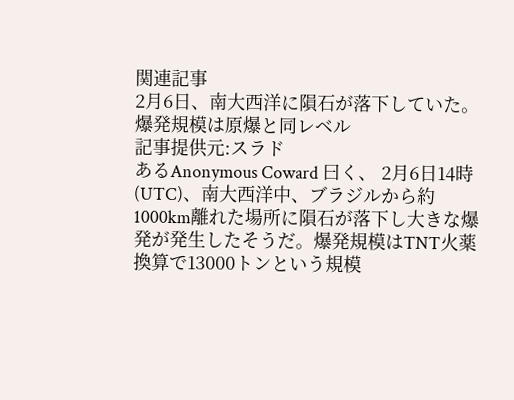関連記事
2月6日、南大西洋に隕石が落下していた。爆発規模は原爆と同レベル
記事提供元:スラド
あるAnonymous Coward 曰く、 2月6日14時(UTC)、南大西洋中、ブラジルから約1000km離れた場所に隕石が落下し大きな爆発が発生したそうだ。爆発規模はTNT火薬換算で13000トンという規模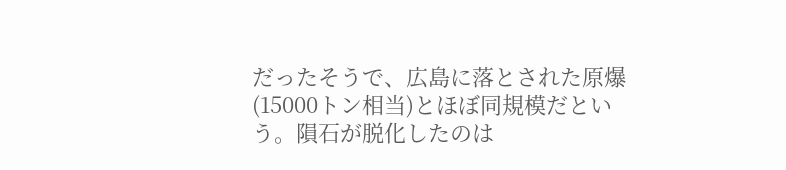だったそうで、広島に落とされた原爆(15000トン相当)とほぼ同規模だという。隕石が脱化したのは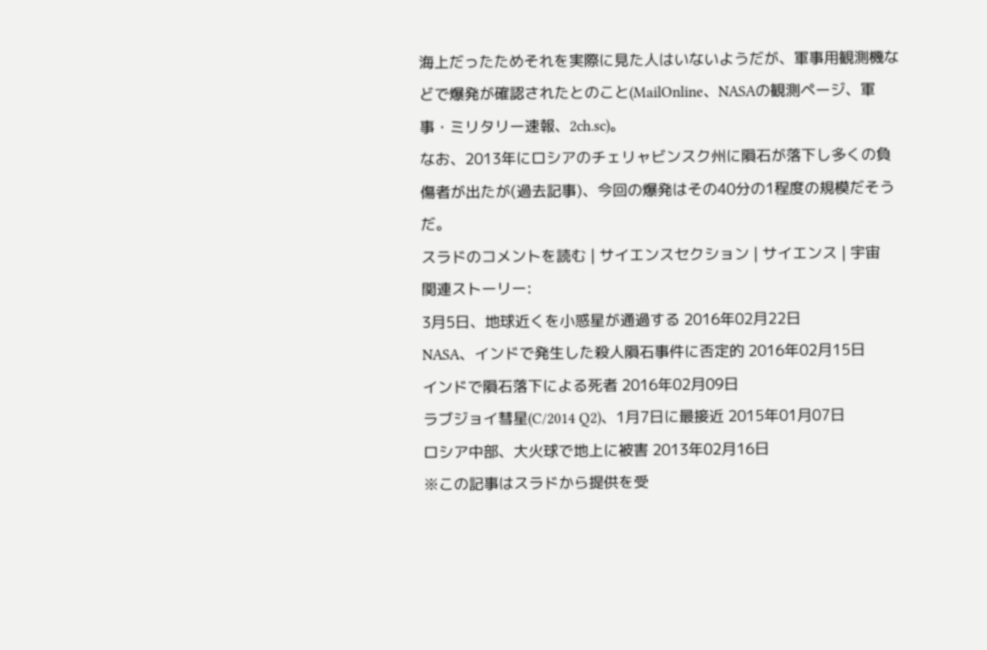海上だったためそれを実際に見た人はいないようだが、軍事用観測機などで爆発が確認されたとのこと(MailOnline、NASAの観測ページ、軍事・ミリタリー速報、2ch.sc)。
なお、2013年にロシアのチェリャビンスク州に隕石が落下し多くの負傷者が出たが(過去記事)、今回の爆発はその40分の1程度の規模だそうだ。
スラドのコメントを読む | サイエンスセクション | サイエンス | 宇宙
関連ストーリー:
3月5日、地球近くを小惑星が通過する 2016年02月22日
NASA、インドで発生した殺人隕石事件に否定的 2016年02月15日
インドで隕石落下による死者 2016年02月09日
ラブジョイ彗星(C/2014 Q2)、1月7日に最接近 2015年01月07日
ロシア中部、大火球で地上に被害 2013年02月16日
※この記事はスラドから提供を受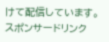けて配信しています。
スポンサードリンク